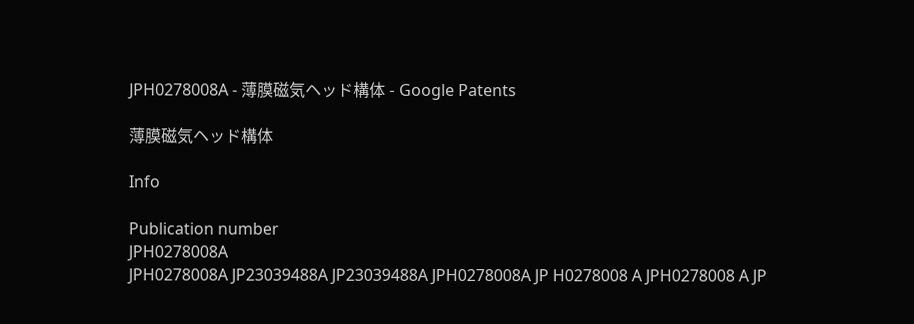JPH0278008A - 薄膜磁気ヘッド構体 - Google Patents

薄膜磁気ヘッド構体

Info

Publication number
JPH0278008A
JPH0278008A JP23039488A JP23039488A JPH0278008A JP H0278008 A JPH0278008 A JP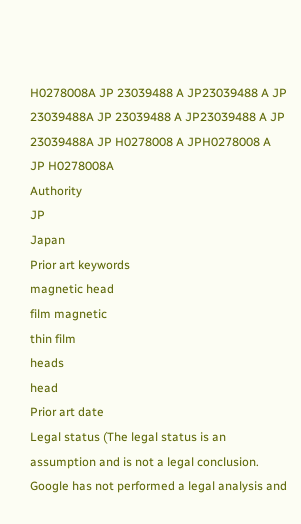H0278008A JP 23039488 A JP23039488 A JP 23039488A JP 23039488 A JP23039488 A JP 23039488A JP H0278008 A JPH0278008 A JP H0278008A
Authority
JP
Japan
Prior art keywords
magnetic head
film magnetic
thin film
heads
head
Prior art date
Legal status (The legal status is an assumption and is not a legal conclusion. Google has not performed a legal analysis and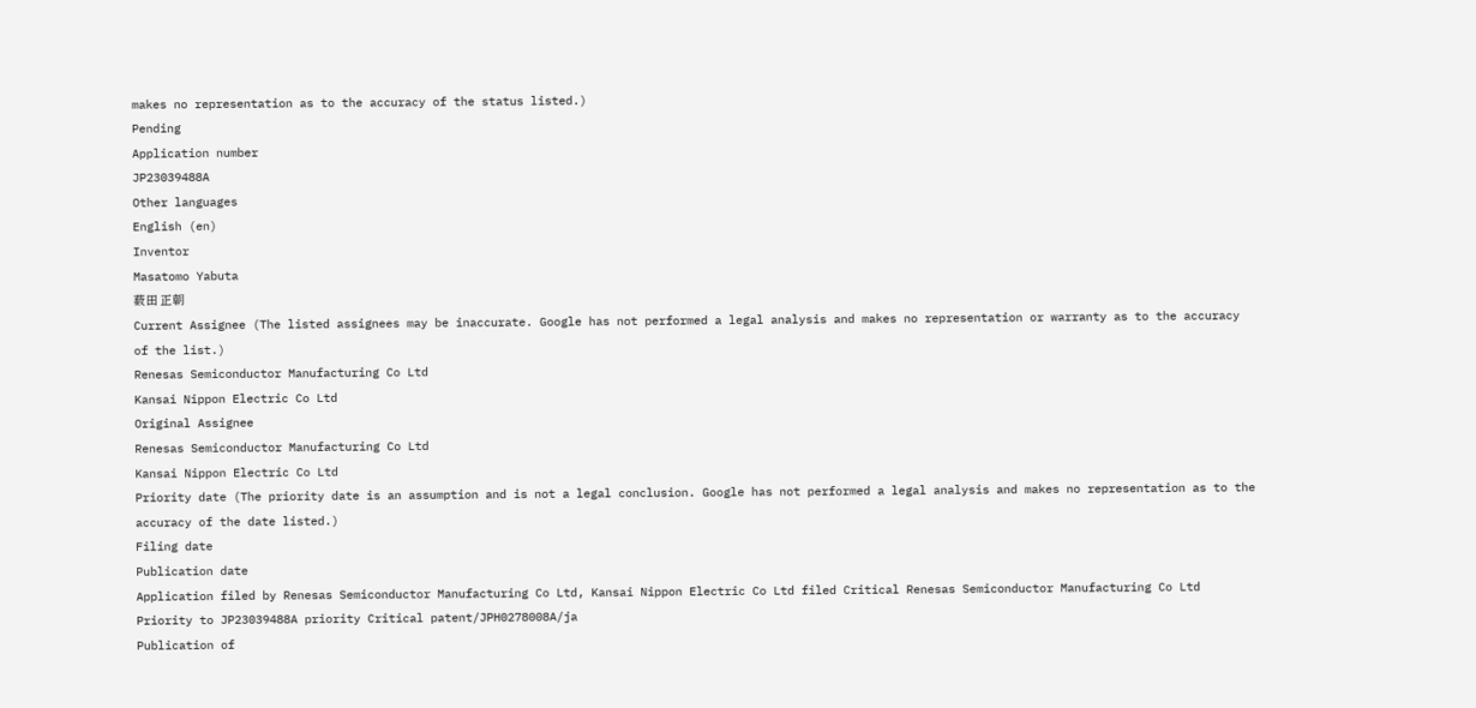makes no representation as to the accuracy of the status listed.)
Pending
Application number
JP23039488A
Other languages
English (en)
Inventor
Masatomo Yabuta
薮田 正朝
Current Assignee (The listed assignees may be inaccurate. Google has not performed a legal analysis and makes no representation or warranty as to the accuracy of the list.)
Renesas Semiconductor Manufacturing Co Ltd
Kansai Nippon Electric Co Ltd
Original Assignee
Renesas Semiconductor Manufacturing Co Ltd
Kansai Nippon Electric Co Ltd
Priority date (The priority date is an assumption and is not a legal conclusion. Google has not performed a legal analysis and makes no representation as to the accuracy of the date listed.)
Filing date
Publication date
Application filed by Renesas Semiconductor Manufacturing Co Ltd, Kansai Nippon Electric Co Ltd filed Critical Renesas Semiconductor Manufacturing Co Ltd
Priority to JP23039488A priority Critical patent/JPH0278008A/ja
Publication of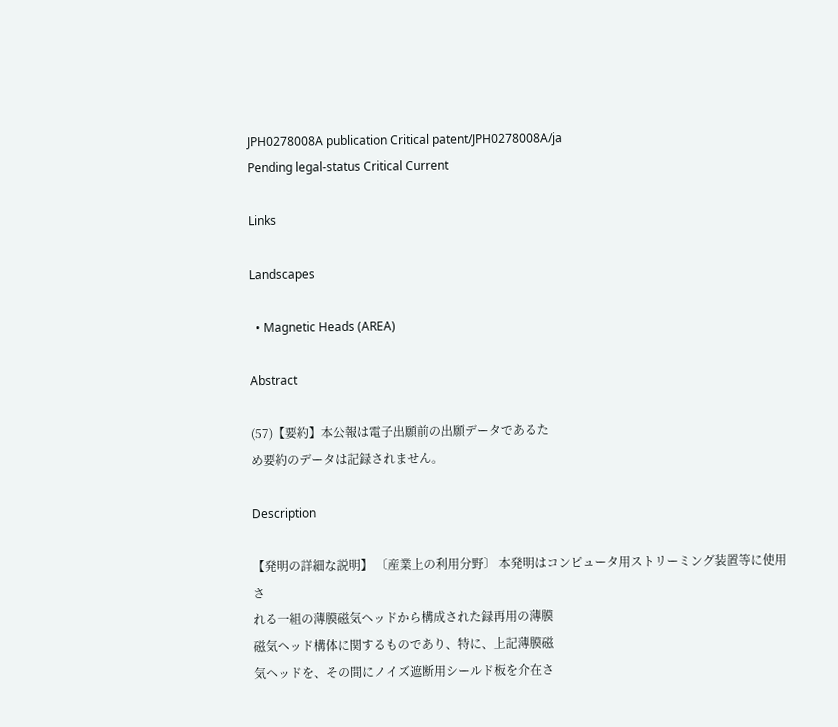JPH0278008A publication Critical patent/JPH0278008A/ja
Pending legal-status Critical Current

Links

Landscapes

  • Magnetic Heads (AREA)

Abstract

(57)【要約】本公報は電子出願前の出願データであるた
め要約のデータは記録されません。

Description

【発明の詳細な説明】 〔産業上の利用分野〕 本発明はコンピュータ用ストリーミング装置等に使用さ
れる一組の薄膜磁気ヘッドから構成された録再用の薄膜
磁気ヘッド構体に関するものであり、特に、上記薄膜磁
気ヘッドを、その間にノイズ遮断用シールド板を介在さ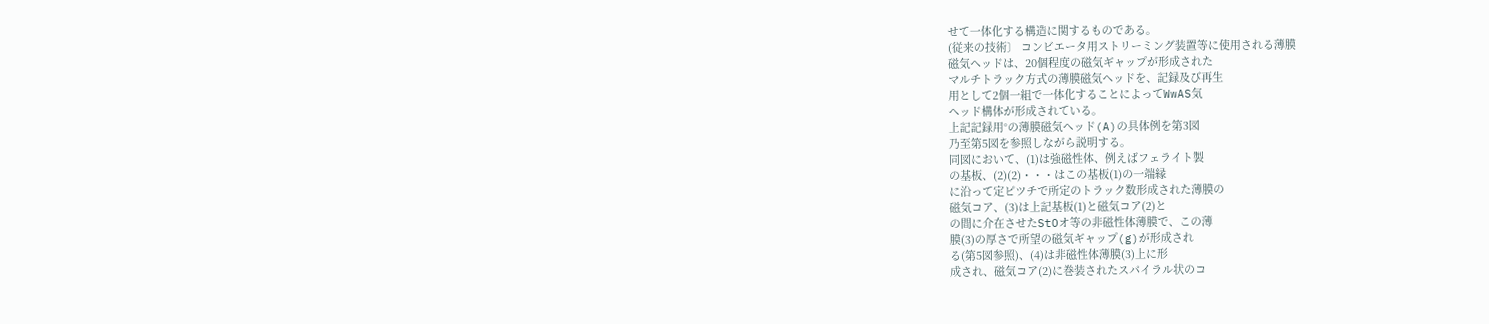せて一体化する構造に関するものである。
(従来の技術〕 コンビエータ用ストリーミング装置等に使用される薄膜
磁気ヘッドは、20個程度の磁気ギャップが形成された
マルチトラック方式の薄膜磁気ヘッドを、記録及び再生
用として2個一組で一体化することによってWwAS気
ヘッド構体が形成されている。
上記記録用°の薄膜磁気ヘッド(A)の具体例を第3図
乃至第5図を参照しながら説明する。
同図において、(1)は強磁性体、例えばフェライト製
の基板、(2)(2)・・・はこの基板(1)の一端縁
に沿って定ピツチで所定のトラック数形成された薄膜の
磁気コア、(3)は上記基板(1)と磁気コア(2)と
の間に介在させたStOオ等の非磁性体薄膜で、この薄
膜(3)の厚さで所望の磁気ギャップ(g)が形成され
る(第5図参照)、(4)は非磁性体薄膜(3)上に形
成され、磁気コア(2)に巻装されたスパイラル状のコ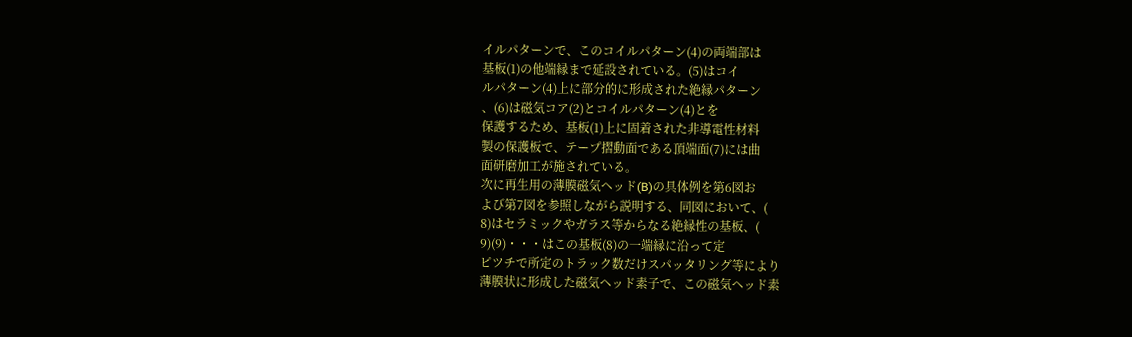イルパターンで、このコイルパターン(4)の両端部は
基板(1)の他端縁まで延設されている。(5)はコイ
ルパターン(4)上に部分的に形成された絶縁パターン
、(6)は磁気コア(2)とコイルパターン(4)とを
保護するため、基板(1)上に固着された非導電性材料
製の保護板で、テープ摺動面である頂端面(7)には曲
面研磨加工が施されている。
次に再生用の薄膜磁気ヘッド(B)の具体例を第6図お
よび第7図を参照しながら説明する、同図において、(
8)はセラミックやガラス等からなる絶縁性の基板、(
9)(9)・・・はこの基板(8)の一端縁に沿って定
ピツチで所定のトラック数だけスパッタリング等により
薄膜状に形成した磁気ヘッド素子で、この磁気ヘッド素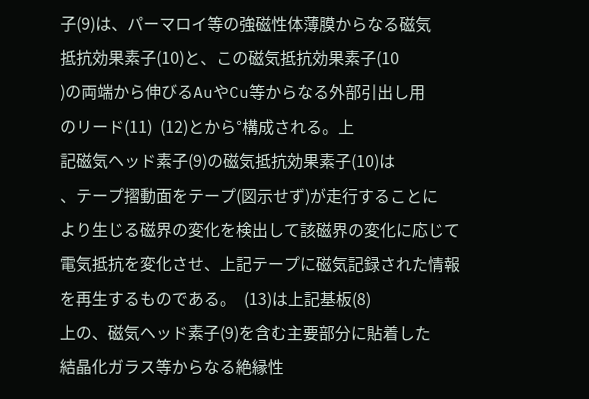子(9)は、パーマロイ等の強磁性体薄膜からなる磁気
抵抗効果素子(10)と、この磁気抵抗効果素子(10
)の両端から伸びるAuやCu等からなる外部引出し用
のリード(11)  (12)とから°構成される。上
記磁気ヘッド素子(9)の磁気抵抗効果素子(10)は
、テープ摺動面をテープ(図示せず)が走行することに
より生じる磁界の変化を検出して該磁界の変化に応じて
電気抵抗を変化させ、上記テープに磁気記録された情報
を再生するものである。  (13)は上記基板(8)
上の、磁気ヘッド素子(9)を含む主要部分に貼着した
結晶化ガラス等からなる絶縁性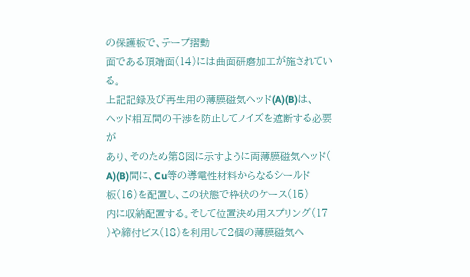の保護板で、テープ摺動
面である頂端面(14)には曲面研磨加工が施されてい
る。
上記記録及び再生用の薄膜磁気ヘッド(A)(B)は、
ヘッド相互間の干渉を防止してノイズを遮断する必要が
あり、そのため第8図に示すように両薄膜磁気ヘッド(
A)(B)間に、Cu等の導電性材料からなるシールド
板(16)を配置し、この状態で枠状のケース(15)
内に収納配置する。そして位置決め用スプリング(17
)や締付ビス(18)を利用して2個の薄膜磁気ヘ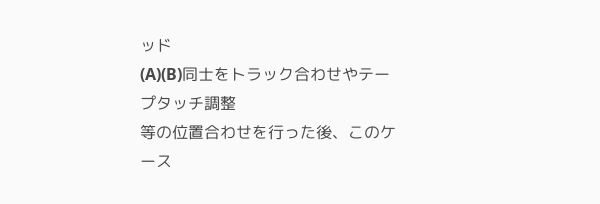ッド
(A)(B)同士をトラック合わせやテープタッチ調整
等の位置合わせを行った後、このケース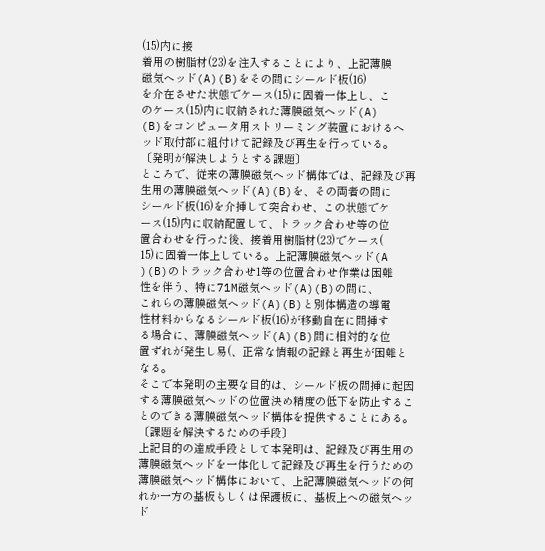(15)内に接
着用の樹脂材(23)を注入することにより、上記薄膜
磁気ヘッド(A)(B)をその間にシールド板(16)
を介在させた状態でケース(15)に固着一体上し、こ
のケース(15)内に収納された薄膜磁気ヘッド(A)
(B)をコンピュータ用ストリーミング装置におけるヘ
ッド取付部に組付けて記録及び再生を行っている。
〔発明が解決しようとする課題〕
ところで、従来の薄膜磁気ヘッド構体では、記録及び再
生用の薄膜磁気ヘッド(A)(B)を、その両者の間に
シールド板(16)を介挿して突合わせ、この状態でケ
ース(15)内に収納配置して、トラック合わせ等の位
置合わせを行った後、接着用樹脂材(23)でケース(
15)に固着一体上している。上記薄膜磁気ヘッド(A
)(B)のトラック合わせ1等の位置合わせ作業は困難
性を伴う、特に71M磁気ヘッド(A)(B)の間に、
これらの薄膜磁気ヘッド(A)(B)と別体構造の導電
性材料からなるシールド板(16)が移動自在に間挿す
る場合に、薄膜磁気ヘッド(A)(B)間に相対的な位
置ずれが発生し易(、正常な情報の記録と再生が困難と
なる。
そこで本発明の主要な目的は、シールド板の間挿に起因
する薄膜磁気ヘッドの位置決め精度の低下を防止するこ
とのできる薄膜磁気ヘッド構体を提供することにある。
〔課題を解決するための手段〕
上記目的の達成手段として本発明は、記録及び再生用の
薄膜磁気ヘッドを一体化して記録及び再生を行うための
薄膜磁気ヘッド構体において、上記薄膜磁気ヘッドの何
れか一方の基板もしくは保護板に、基板上への磁気ヘッ
ド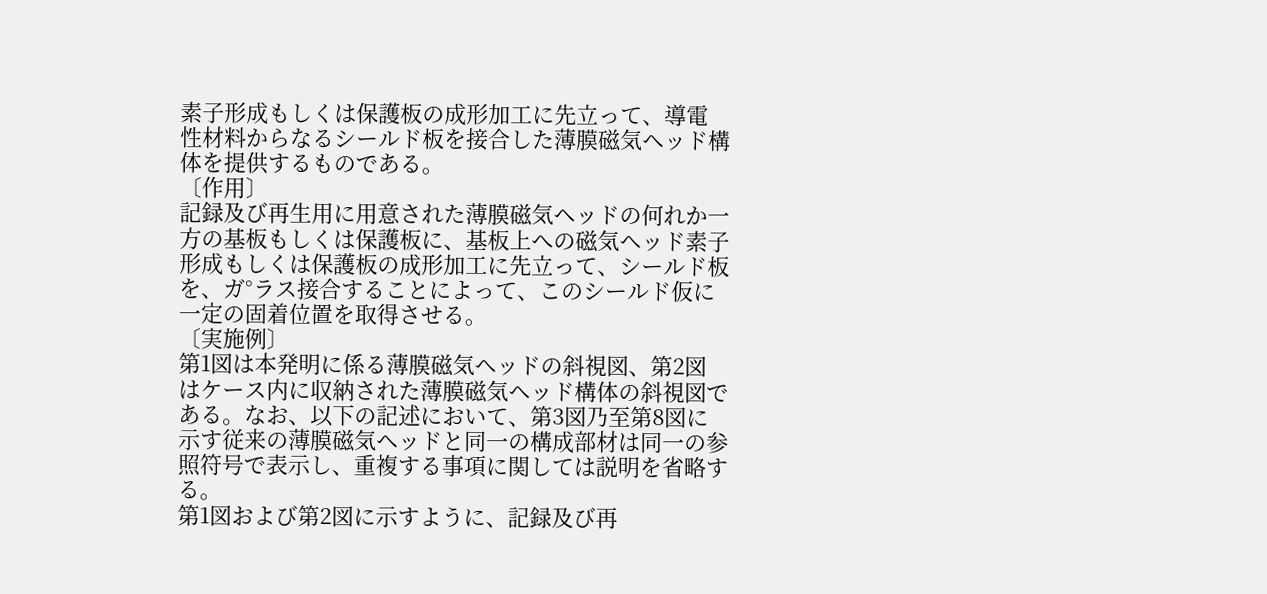素子形成もしくは保護板の成形加工に先立って、導電
性材料からなるシールド板を接合した薄膜磁気ヘッド構
体を提供するものである。
〔作用〕
記録及び再生用に用意された薄膜磁気ヘッドの何れか一
方の基板もしくは保護板に、基板上への磁気ヘッド素子
形成もしくは保護板の成形加工に先立って、シールド板
を、ガ°ラス接合することによって、このシールド仮に
一定の固着位置を取得させる。
〔実施例〕
第1図は本発明に係る薄膜磁気ヘッドの斜視図、第2図
はケース内に収納された薄膜磁気ヘッド構体の斜視図で
ある。なお、以下の記述において、第3図乃至第8図に
示す従来の薄膜磁気ヘッドと同一の構成部材は同一の参
照符号で表示し、重複する事項に関しては説明を省略す
る。
第1図および第2図に示すように、記録及び再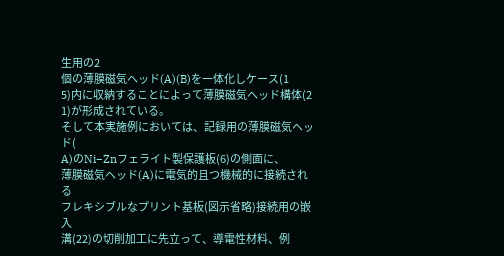生用の2
個の薄膜磁気ヘッド(A)(B)を一体化しケース(1
5)内に収納することによって薄膜磁気ヘッド構体(2
1)が形成されている。
そして本実施例においては、記録用の薄膜磁気ヘッド(
A)のNi−Znフェライト製保護板(6)の側面に、
薄膜磁気ヘッド(A)に電気的且つ機械的に接続される
フレキシブルなプリント基板(図示省略)接続用の嵌入
溝(22)の切削加工に先立って、導電性材料、例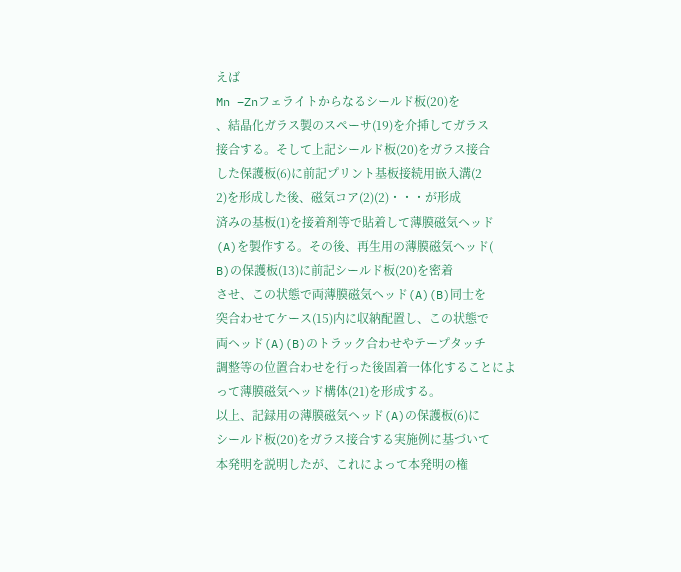えば
Mn −Znフェライトからなるシールド板(20)を
、結晶化ガラス製のスペーサ(19)を介挿してガラス
接合する。そして上記シールド板(20)をガラス接合
した保護板(6)に前記プリント基板接続用嵌入溝(2
2)を形成した後、磁気コア(2)(2)・・・が形成
済みの基板(1)を接着剤等で貼着して薄膜磁気ヘッド
(A)を製作する。その後、再生用の薄膜磁気ヘッド(
B)の保護板(13)に前記シールド板(20)を密着
させ、この状態で両薄膜磁気ヘッド(A)(B)同士を
突合わせてケース(15)内に収納配置し、この状態で
両ヘッド(A)(B)のトラック合わせやテープタッチ
調整等の位置合わせを行った後固着一体化することによ
って薄膜磁気ヘッド構体(21)を形成する。
以上、記録用の薄膜磁気ヘッド(A)の保護板(6)に
シールド板(20)をガラス接合する実施例に基づいて
本発明を説明したが、これによって本発明の権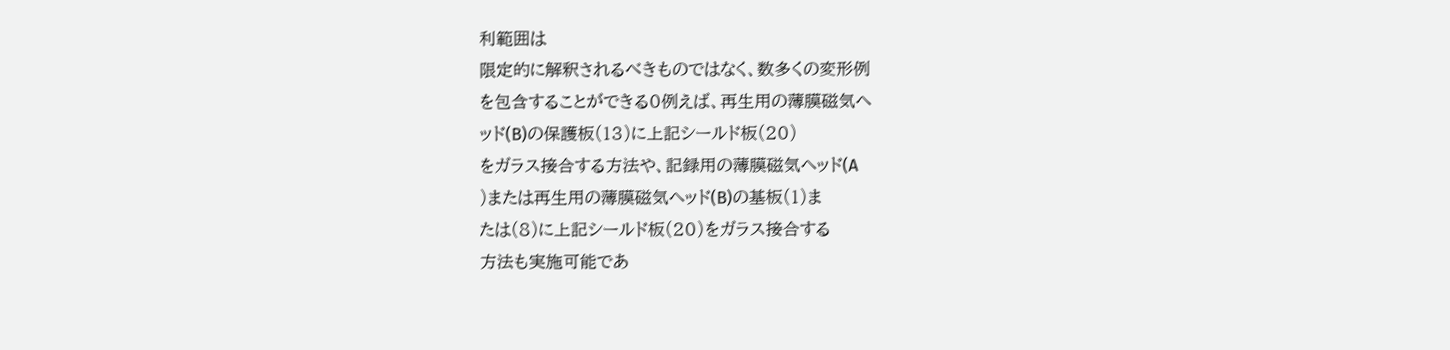利範囲は
限定的に解釈されるべきものではなく、数多くの変形例
を包含することができる0例えば、再生用の薄膜磁気ヘ
ッド(B)の保護板(13)に上記シールド板(20)
をガラス接合する方法や、記録用の薄膜磁気ヘッド(A
)または再生用の薄膜磁気ヘッド(B)の基板(1)ま
たは(8)に上記シールド板(20)をガラス接合する
方法も実施可能であ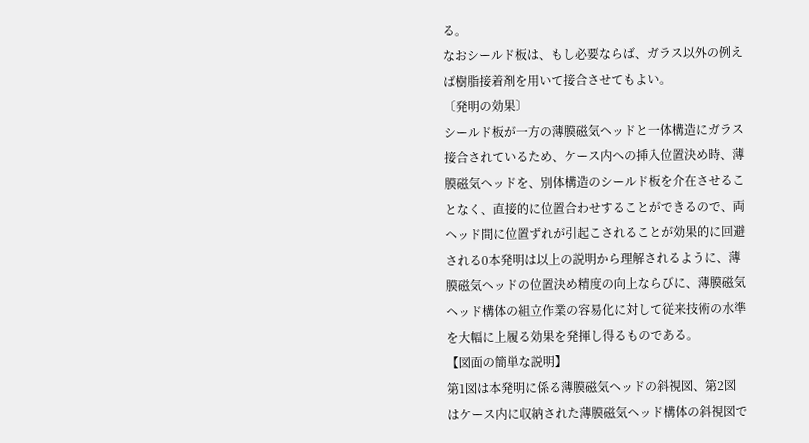る。
なおシールド板は、もし必要ならば、ガラス以外の例え
ば樹脂接着剤を用いて接合させてもよい。
〔発明の効果〕
シールド板が一方の薄膜磁気ヘッドと一体構造にガラス
接合されているため、ケース内への挿入位置決め時、薄
膜磁気ヘッドを、別体構造のシールド板を介在させるこ
となく、直接的に位置合わせすることができるので、両
ヘッド間に位置ずれが引起こされることが効果的に回避
される0本発明は以上の説明から理解されるように、薄
膜磁気ヘッドの位置決め精度の向上ならびに、薄膜磁気
ヘッド構体の組立作業の容易化に対して従来技術の水準
を大幅に上履る効果を発揮し得るものである。
【図面の簡単な説明】
第1図は本発明に係る薄膜磁気ヘッドの斜視図、第2図
はケース内に収納された薄膜磁気ヘッド構体の斜視図で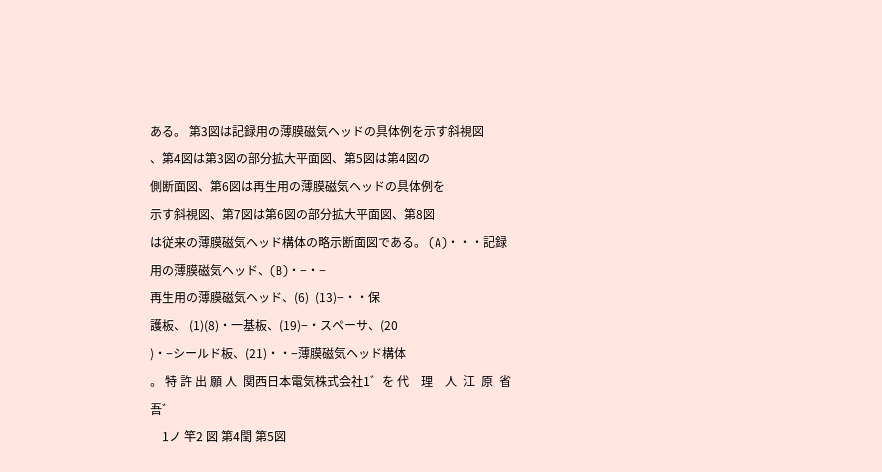ある。 第3図は記録用の薄膜磁気ヘッドの具体例を示す斜視図
、第4図は第3図の部分拡大平面図、第5図は第4図の
側断面図、第6図は再生用の薄膜磁気ヘッドの具体例を
示す斜視図、第7図は第6図の部分拡大平面図、第8図
は従来の薄膜磁気ヘッド構体の略示断面図である。 (A)・・・記録用の薄膜磁気ヘッド、(B)・−・−
再生用の薄膜磁気ヘッド、(6)  (13)−・・保
護板、 (1)(8)・一基板、(19)−・スペーサ、(20
)・−シールド板、(21)・・−薄膜磁気ヘッド構体
。 特 許 出 願 人  関西日本電気株式会社1゛を 代    理    人  江  原  省   吾゛
    1ノ 竿2 図 第4閏 第5図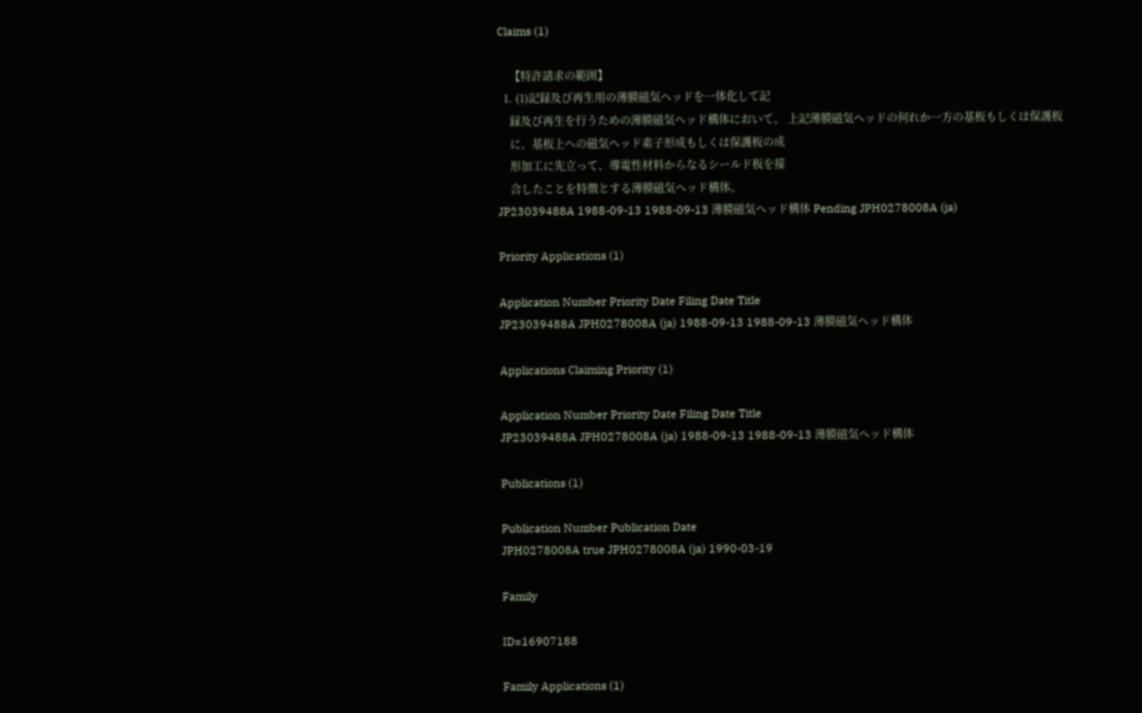Claims (1)

    【特許請求の範囲】
  1. (1)記録及び再生用の薄膜磁気ヘッドを一体化して記
    録及び再生を行うための薄膜磁気ヘッド構体において、 上記薄膜磁気ヘッドの何れか一方の基板もしくは保護板
    に、基板上への磁気ヘッド素子形成もしくは保護板の成
    形加工に先立って、導電性材料からなるシールド板を接
    合したことを特徴とする薄膜磁気ヘッド構体。
JP23039488A 1988-09-13 1988-09-13 薄膜磁気ヘッド構体 Pending JPH0278008A (ja)

Priority Applications (1)

Application Number Priority Date Filing Date Title
JP23039488A JPH0278008A (ja) 1988-09-13 1988-09-13 薄膜磁気ヘッド構体

Applications Claiming Priority (1)

Application Number Priority Date Filing Date Title
JP23039488A JPH0278008A (ja) 1988-09-13 1988-09-13 薄膜磁気ヘッド構体

Publications (1)

Publication Number Publication Date
JPH0278008A true JPH0278008A (ja) 1990-03-19

Family

ID=16907188

Family Applications (1)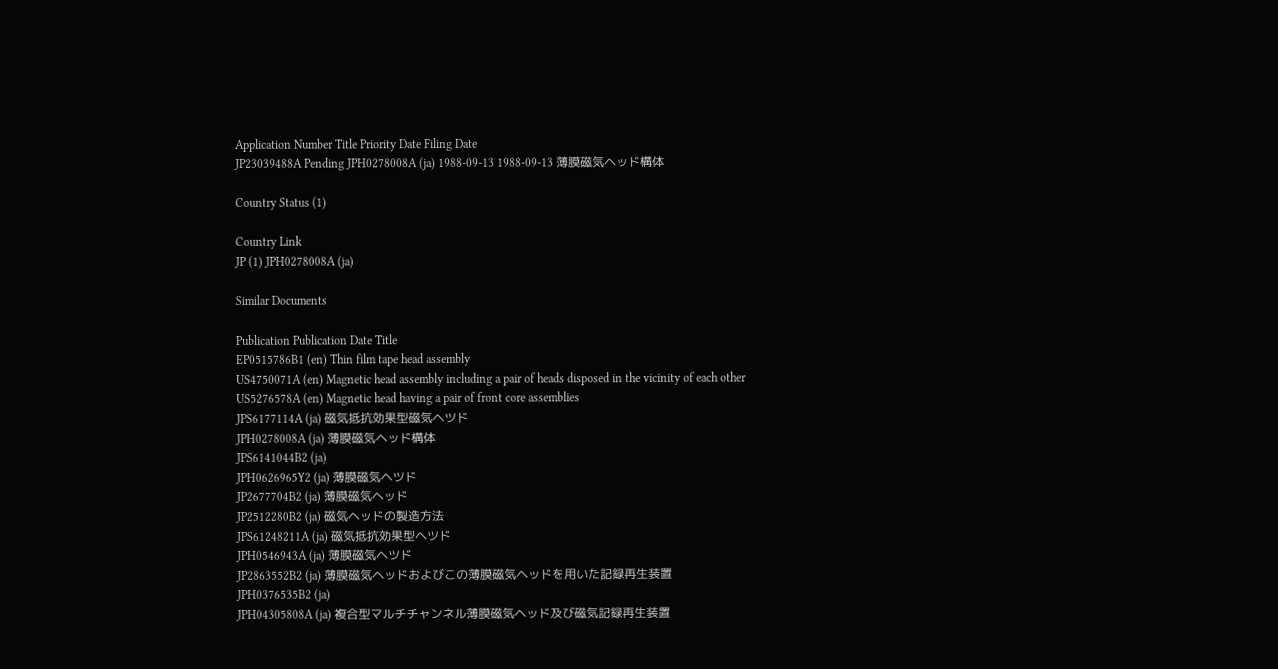Application Number Title Priority Date Filing Date
JP23039488A Pending JPH0278008A (ja) 1988-09-13 1988-09-13 薄膜磁気ヘッド構体

Country Status (1)

Country Link
JP (1) JPH0278008A (ja)

Similar Documents

Publication Publication Date Title
EP0515786B1 (en) Thin film tape head assembly
US4750071A (en) Magnetic head assembly including a pair of heads disposed in the vicinity of each other
US5276578A (en) Magnetic head having a pair of front core assemblies
JPS6177114A (ja) 磁気抵抗効果型磁気ヘツド
JPH0278008A (ja) 薄膜磁気ヘッド構体
JPS6141044B2 (ja)
JPH0626965Y2 (ja) 薄膜磁気ヘツド
JP2677704B2 (ja) 薄膜磁気ヘッド
JP2512280B2 (ja) 磁気ヘッドの製造方法
JPS61248211A (ja) 磁気抵抗効果型ヘツド
JPH0546943A (ja) 薄膜磁気ヘツド
JP2863552B2 (ja) 薄膜磁気ヘッドおよびこの薄膜磁気ヘッドを用いた記録再生装置
JPH0376535B2 (ja)
JPH04305808A (ja) 複合型マルチチャンネル薄膜磁気ヘッド及び磁気記録再生装置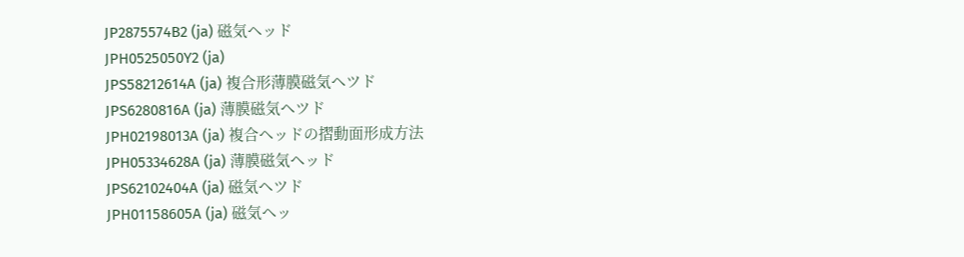JP2875574B2 (ja) 磁気ヘッド
JPH0525050Y2 (ja)
JPS58212614A (ja) 複合形薄膜磁気ヘツド
JPS6280816A (ja) 薄膜磁気ヘツド
JPH02198013A (ja) 複合ヘッドの摺動面形成方法
JPH05334628A (ja) 薄膜磁気ヘッド
JPS62102404A (ja) 磁気ヘツド
JPH01158605A (ja) 磁気ヘッ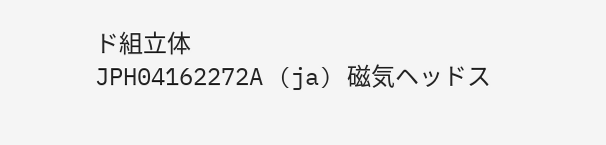ド組立体
JPH04162272A (ja) 磁気ヘッドス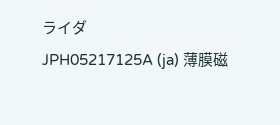ライダ
JPH05217125A (ja) 薄膜磁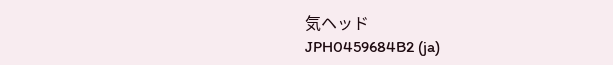気ヘッド
JPH0459684B2 (ja)